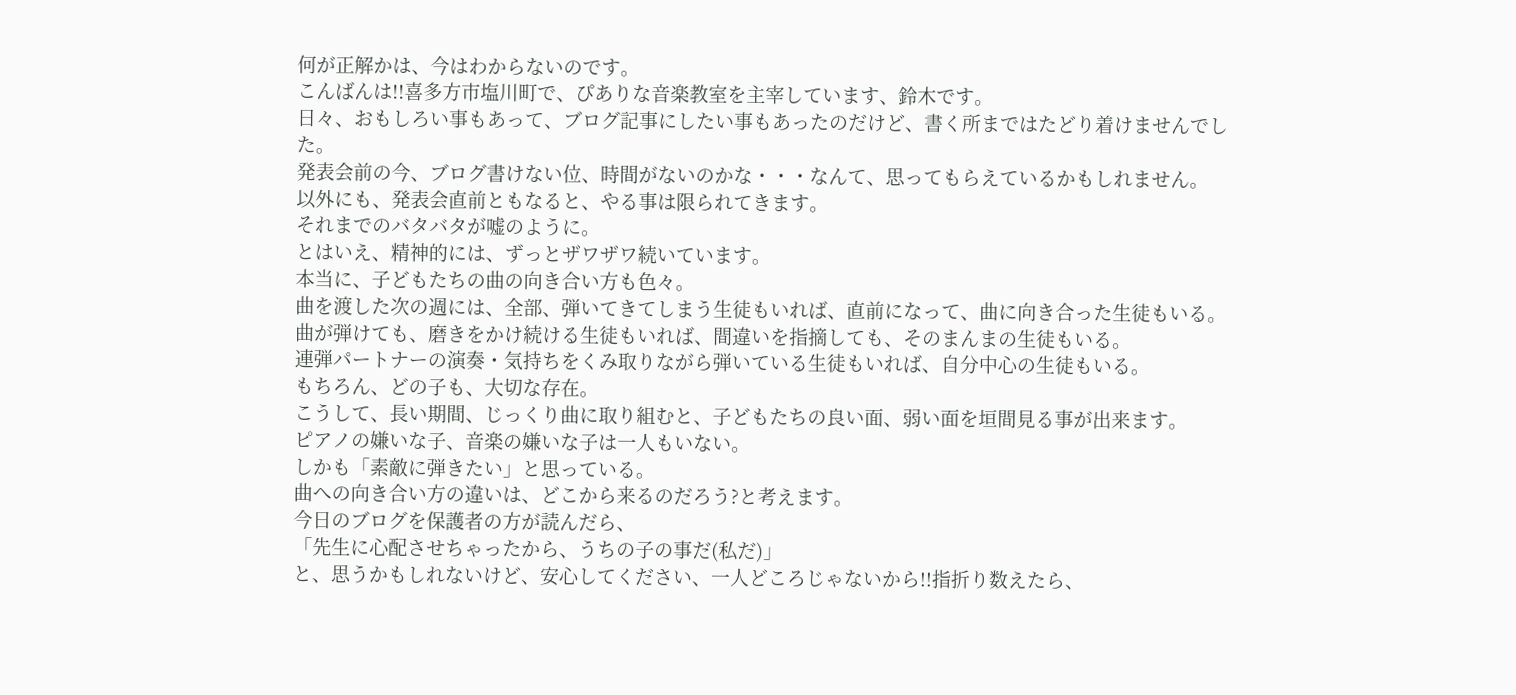何が正解かは、今はわからないのです。
こんばんは!!喜多方市塩川町で、ぴありな音楽教室を主宰しています、鈴木です。
日々、おもしろい事もあって、ブログ記事にしたい事もあったのだけど、書く所まではたどり着けませんでした。
発表会前の今、ブログ書けない位、時間がないのかな・・・なんて、思ってもらえているかもしれません。
以外にも、発表会直前ともなると、やる事は限られてきます。
それまでのバタバタが嘘のように。
とはいえ、精神的には、ずっとザワザワ続いています。
本当に、子どもたちの曲の向き合い方も色々。
曲を渡した次の週には、全部、弾いてきてしまう生徒もいれば、直前になって、曲に向き合った生徒もいる。
曲が弾けても、磨きをかけ続ける生徒もいれば、間違いを指摘しても、そのまんまの生徒もいる。
連弾パートナーの演奏・気持ちをくみ取りながら弾いている生徒もいれば、自分中心の生徒もいる。
もちろん、どの子も、大切な存在。
こうして、長い期間、じっくり曲に取り組むと、子どもたちの良い面、弱い面を垣間見る事が出来ます。
ピアノの嫌いな子、音楽の嫌いな子は一人もいない。
しかも「素敵に弾きたい」と思っている。
曲への向き合い方の違いは、どこから来るのだろう?と考えます。
今日のブログを保護者の方が読んだら、
「先生に心配させちゃったから、うちの子の事だ(私だ)」
と、思うかもしれないけど、安心してください、一人どころじゃないから!!指折り数えたら、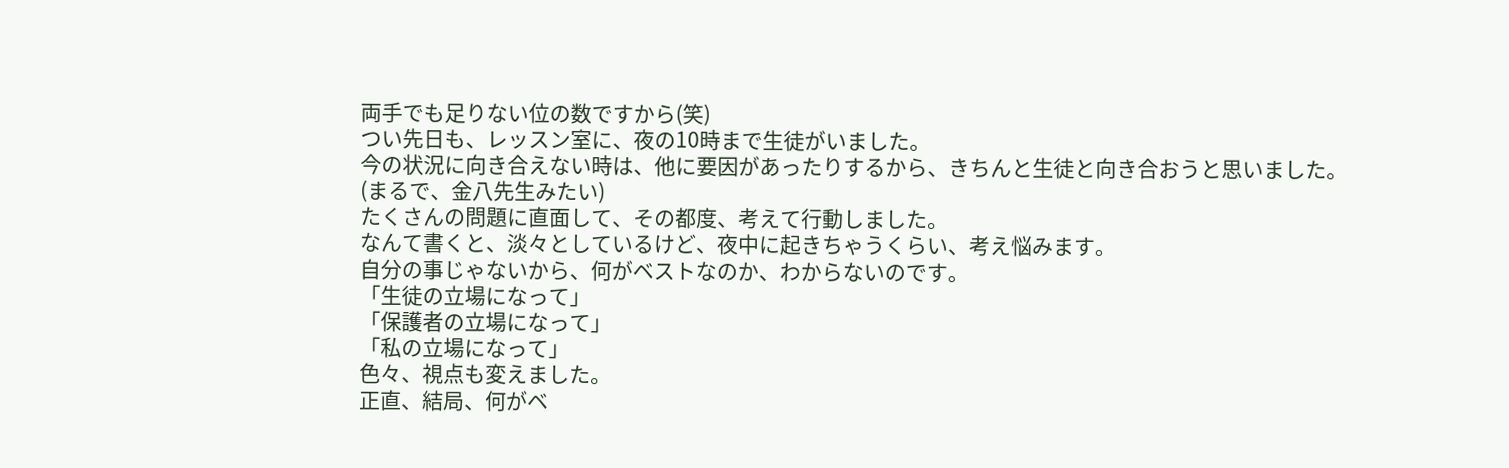両手でも足りない位の数ですから(笑)
つい先日も、レッスン室に、夜の10時まで生徒がいました。
今の状況に向き合えない時は、他に要因があったりするから、きちんと生徒と向き合おうと思いました。
(まるで、金八先生みたい)
たくさんの問題に直面して、その都度、考えて行動しました。
なんて書くと、淡々としているけど、夜中に起きちゃうくらい、考え悩みます。
自分の事じゃないから、何がベストなのか、わからないのです。
「生徒の立場になって」
「保護者の立場になって」
「私の立場になって」
色々、視点も変えました。
正直、結局、何がベ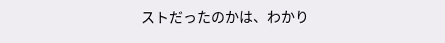ストだったのかは、わかり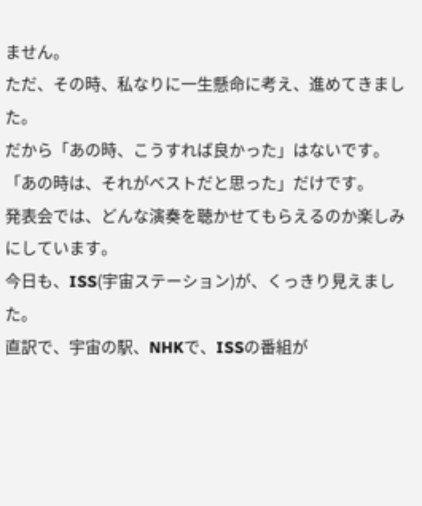ません。
ただ、その時、私なりに一生懸命に考え、進めてきました。
だから「あの時、こうすれば良かった」はないです。「あの時は、それがベストだと思った」だけです。
発表会では、どんな演奏を聴かせてもらえるのか楽しみにしています。
今日も、ISS(宇宙ステーション)が、くっきり見えました。
直訳で、宇宙の駅、NHKで、ISSの番組が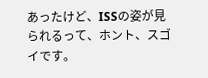あったけど、ISSの姿が見られるって、ホント、スゴイです。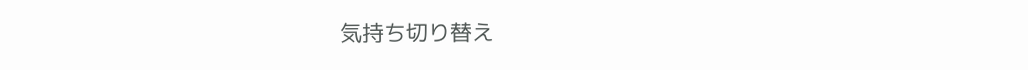気持ち切り替え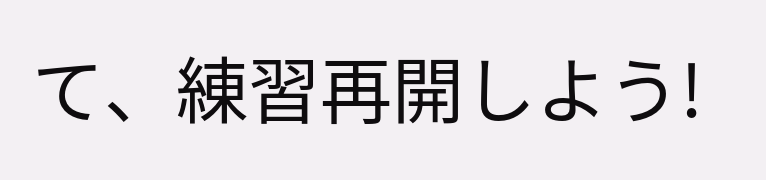て、練習再開しよう!